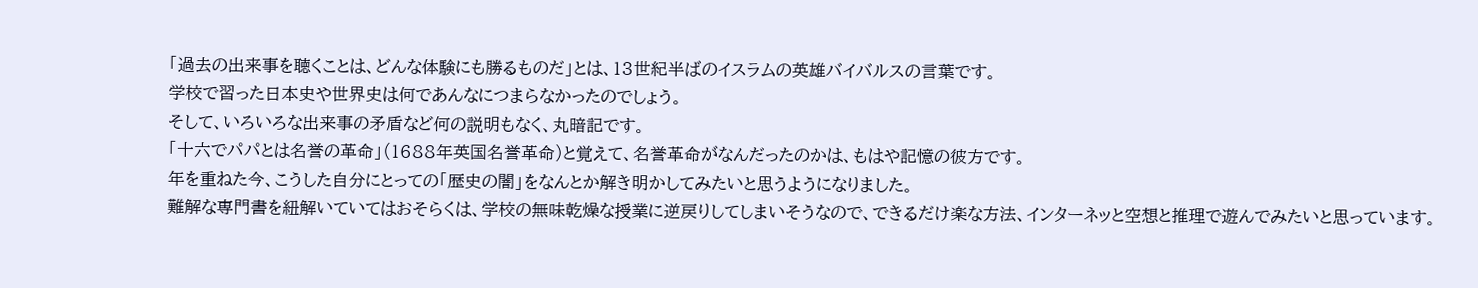「過去の出来事を聴くことは、どんな体験にも勝るものだ」とは、13世紀半ばのイスラムの英雄バイバルスの言葉です。
学校で習った日本史や世界史は何であんなにつまらなかったのでしょう。
そして、いろいろな出来事の矛盾など何の説明もなく、丸暗記です。
「十六でパパとは名誉の革命」(1688年英国名誉革命)と覚えて、名誉革命がなんだったのかは、もはや記憶の彼方です。
年を重ねた今、こうした自分にとっての「歴史の闇」をなんとか解き明かしてみたいと思うようになりました。
難解な専門書を紐解いていてはおそらくは、学校の無味乾燥な授業に逆戻りしてしまいそうなので、できるだけ楽な方法、インターネッと空想と推理で遊んでみたいと思っています。